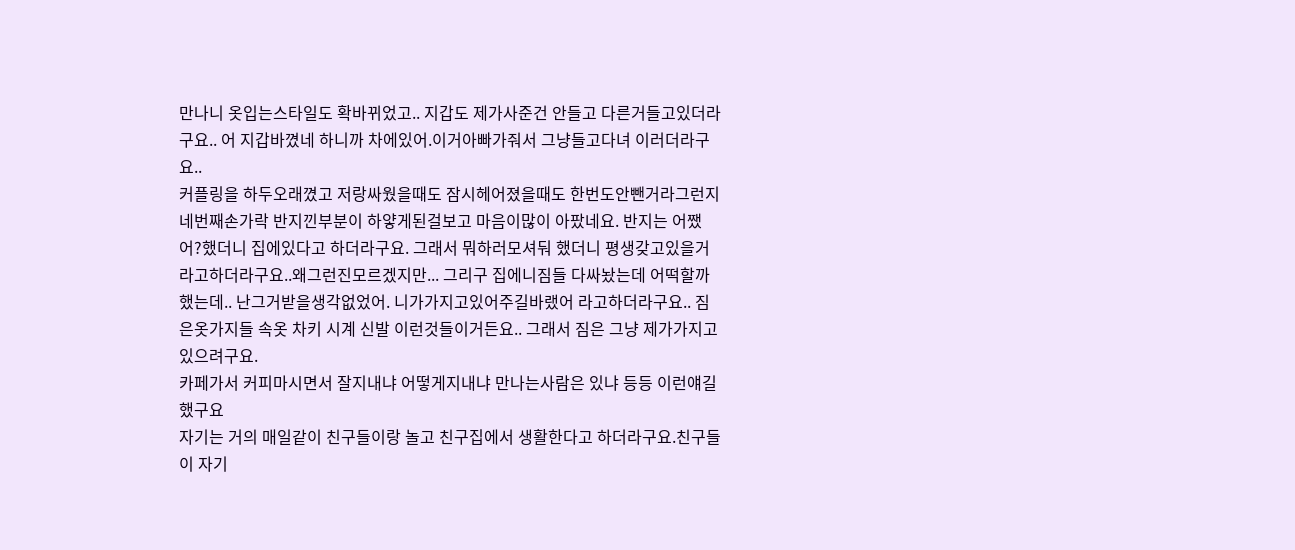만나니 옷입는스타일도 확바뀌었고.. 지갑도 제가사준건 안들고 다른거들고있더라구요.. 어 지갑바꼈네 하니까 차에있어.이거아빠가줘서 그냥들고다녀 이러더라구요..
커플링을 하두오래꼈고 저랑싸웠을때도 잠시헤어졌을때도 한번도안뺀거라그런지 네번째손가락 반지낀부분이 하얗게된걸보고 마음이많이 아팠네요. 반지는 어쨌어?했더니 집에있다고 하더라구요. 그래서 뭐하러모셔둬 했더니 평생갖고있을거라고하더라구요..왜그런진모르겠지만... 그리구 집에니짐들 다싸놨는데 어떡할까했는데.. 난그거받을생각없었어. 니가가지고있어주길바랬어 라고하더라구요.. 짐은옷가지들 속옷 차키 시계 신발 이런것들이거든요.. 그래서 짐은 그냥 제가가지고 있으려구요.
카페가서 커피마시면서 잘지내냐 어떻게지내냐 만나는사람은 있냐 등등 이런얘길했구요
자기는 거의 매일같이 친구들이랑 놀고 친구집에서 생활한다고 하더라구요.친구들이 자기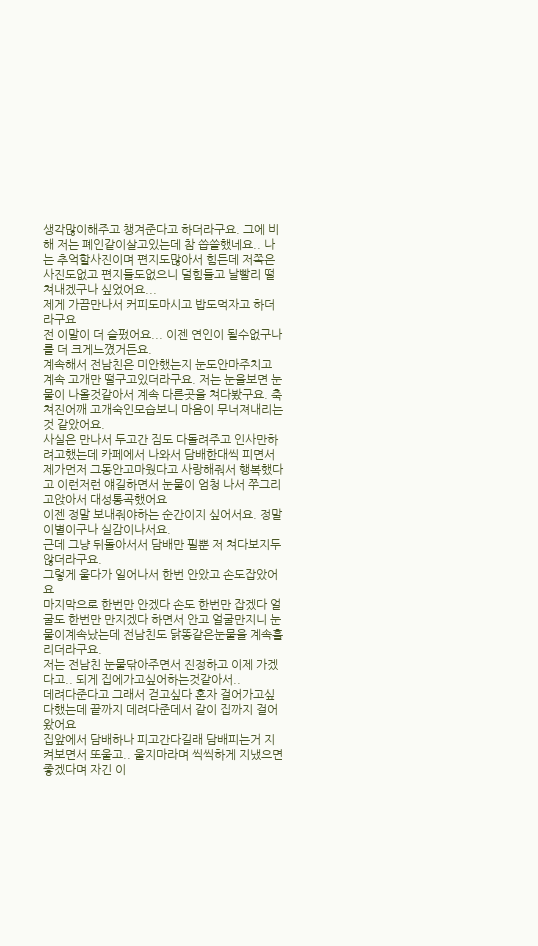생각많이해주고 챙겨준다고 하더라구요. 그에 비해 저는 폐인같이살고있는데 참 씁쓸했네요.. 나는 추억할사진이며 편지도많아서 힘든데 저쪽은 사진도없고 편지들도없으니 덜힘들고 날빨리 떨쳐내겠구나 싶었어요...
제게 가끔만나서 커피도마시고 밥도먹자고 하더라구요
전 이말이 더 슬펐어요... 이젠 연인이 될수없구나를 더 크게느꼈거든요.
계속해서 전남친은 미안했는지 눈도안마주치고 계속 고개만 떨구고있더라구요. 저는 눈을보면 눈물이 나올것같아서 계속 다른곳을 쳐다봤구요. 축쳐진어깨 고개숙인모습보니 마음이 무너져내리는것 같았어요.
사실은 만나서 두고간 짐도 다돌려주고 인사만하려고했는데 카페에서 나와서 담배한대씩 피면서 제가먼저 그동안고마웠다고 사랑해줘서 행복했다고 이런저런 얘길하면서 눈물이 엄청 나서 쭈그리고앉아서 대성통곡했어요
이젠 정말 보내줘야하는 순간이지 싶어서요. 정말 이별이구나 실감이나서요.
근데 그냥 뒤돌아서서 담배만 필뿐 저 쳐다보지두 않더라구요.
그렇게 울다가 일어나서 한번 안았고 손도잡았어요
마지막으로 한번만 안겠다 손도 한번만 잡겠다 얼굴도 한번만 만지겠다 하면서 안고 얼굴만지니 눈물이계속났는데 전남친도 닭똥같은눈물을 계속흘리더라구요.
저는 전남친 눈물닦아주면서 진정하고 이제 가겠다고.. 되게 집에가고싶어하는것같아서..
데려다준다고 그래서 걷고싶다 혼자 걸어가고싶다했는데 끝까지 데려다준데서 같이 집까지 걸어왔어요
집앞에서 담배하나 피고간다길래 담배피는거 지켜보면서 또울고.. 울지마라며 씩씩하게 지냈으면 좋겠다며 자긴 이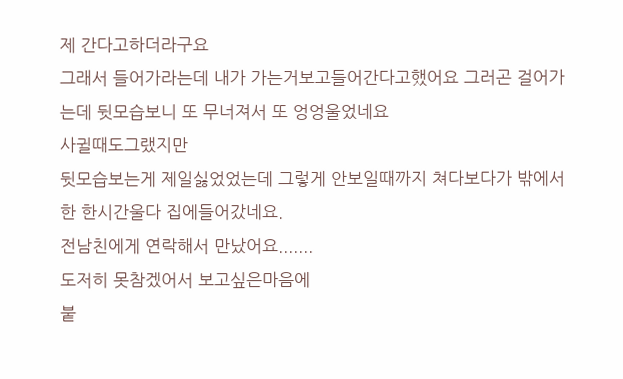제 간다고하더라구요
그래서 들어가라는데 내가 가는거보고들어간다고했어요 그러곤 걸어가는데 뒷모습보니 또 무너져서 또 엉엉울었네요
사귈때도그랬지만
뒷모습보는게 제일싫었었는데 그렇게 안보일때까지 쳐다보다가 밖에서 한 한시간울다 집에들어갔네요.
전남친에게 연락해서 만났어요.......
도저히 못참겠어서 보고싶은마음에
붙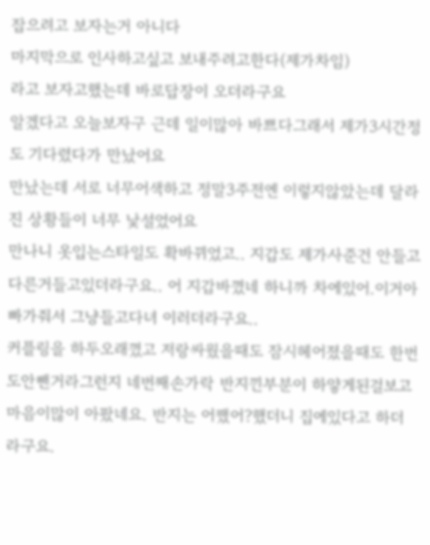잡으려고 보자는거 아니다
마지막으로 인사하고싶고 보내주려고한다(제가차임)
라고 보자고했는데 바로답장이 오더라구요
알겠다고 오늘보자구 근데 일이많아 바쁘다그래서 제가3시간정도 기다렸다가 만났어요
만났는데 서로 너무어색하고 정말3주전엔 이렇지않았는데 달라진 상황들이 너무 낯설었어요
만나니 옷입는스타일도 확바뀌었고.. 지갑도 제가사준건 안들고 다른거들고있더라구요.. 어 지갑바꼈네 하니까 차에있어.이거아빠가줘서 그냥들고다녀 이러더라구요..
커플링을 하두오래꼈고 저랑싸웠을때도 잠시헤어졌을때도 한번도안뺀거라그런지 네번째손가락 반지낀부분이 하얗게된걸보고 마음이많이 아팠네요. 반지는 어쨌어?했더니 집에있다고 하더라구요.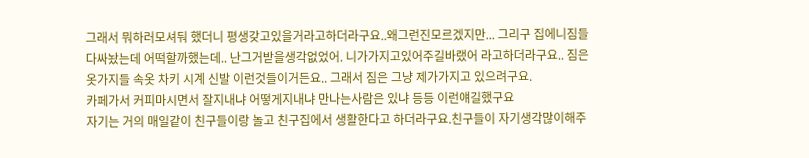그래서 뭐하러모셔둬 했더니 평생갖고있을거라고하더라구요..왜그런진모르겠지만... 그리구 집에니짐들 다싸놨는데 어떡할까했는데.. 난그거받을생각없었어. 니가가지고있어주길바랬어 라고하더라구요.. 짐은옷가지들 속옷 차키 시계 신발 이런것들이거든요.. 그래서 짐은 그냥 제가가지고 있으려구요.
카페가서 커피마시면서 잘지내냐 어떻게지내냐 만나는사람은 있냐 등등 이런얘길했구요
자기는 거의 매일같이 친구들이랑 놀고 친구집에서 생활한다고 하더라구요.친구들이 자기생각많이해주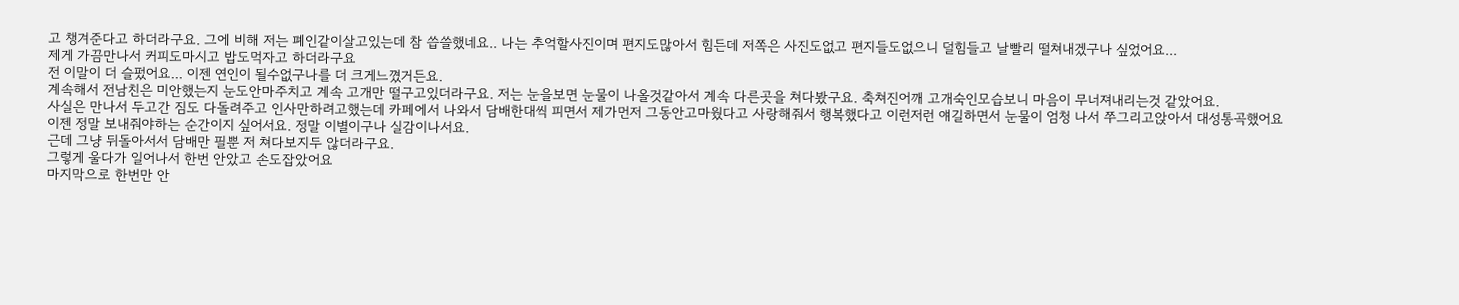고 챙겨준다고 하더라구요. 그에 비해 저는 폐인같이살고있는데 참 씁쓸했네요.. 나는 추억할사진이며 편지도많아서 힘든데 저쪽은 사진도없고 편지들도없으니 덜힘들고 날빨리 떨쳐내겠구나 싶었어요...
제게 가끔만나서 커피도마시고 밥도먹자고 하더라구요
전 이말이 더 슬펐어요... 이젠 연인이 될수없구나를 더 크게느꼈거든요.
계속해서 전남친은 미안했는지 눈도안마주치고 계속 고개만 떨구고있더라구요. 저는 눈을보면 눈물이 나올것같아서 계속 다른곳을 쳐다봤구요. 축쳐진어깨 고개숙인모습보니 마음이 무너져내리는것 같았어요.
사실은 만나서 두고간 짐도 다돌려주고 인사만하려고했는데 카페에서 나와서 담배한대씩 피면서 제가먼저 그동안고마웠다고 사랑해줘서 행복했다고 이런저런 얘길하면서 눈물이 엄청 나서 쭈그리고앉아서 대성통곡했어요
이젠 정말 보내줘야하는 순간이지 싶어서요. 정말 이별이구나 실감이나서요.
근데 그냥 뒤돌아서서 담배만 필뿐 저 쳐다보지두 않더라구요.
그렇게 울다가 일어나서 한번 안았고 손도잡았어요
마지막으로 한번만 안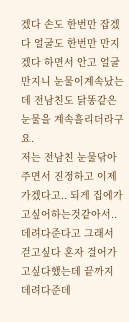겠다 손도 한번만 잡겠다 얼굴도 한번만 만지겠다 하면서 안고 얼굴만지니 눈물이계속났는데 전남친도 닭똥같은눈물을 계속흘리더라구요.
저는 전남친 눈물닦아주면서 진정하고 이제 가겠다고.. 되게 집에가고싶어하는것같아서..
데려다준다고 그래서 걷고싶다 혼자 걸어가고싶다했는데 끝까지 데려다준데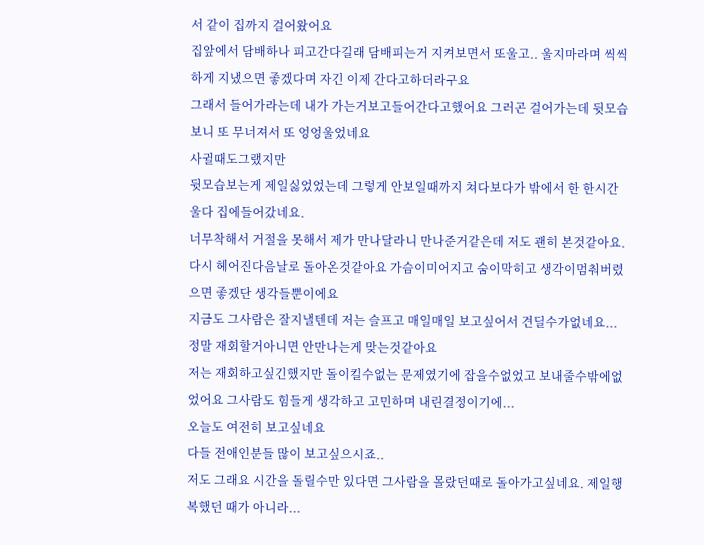서 같이 집까지 걸어왔어요
집앞에서 담배하나 피고간다길래 담배피는거 지켜보면서 또울고.. 울지마라며 씩씩하게 지냈으면 좋겠다며 자긴 이제 간다고하더라구요
그래서 들어가라는데 내가 가는거보고들어간다고했어요 그러곤 걸어가는데 뒷모습보니 또 무너져서 또 엉엉울었네요
사귈때도그랬지만
뒷모습보는게 제일싫었었는데 그렇게 안보일때까지 쳐다보다가 밖에서 한 한시간울다 집에들어갔네요.
너무착해서 거절을 못해서 제가 만나달라니 만나준거같은데 저도 괜히 본것같아요. 다시 헤어진다음날로 돌아온것같아요 가슴이미어지고 숨이막히고 생각이멈춰버렸으면 좋겠단 생각들뿐이에요
지금도 그사람은 잘지낼텐데 저는 슬프고 매일매일 보고싶어서 견딜수가없네요...
정말 재회할거아니면 안만나는게 맞는것같아요
저는 재회하고싶긴했지만 돌이킬수없는 문제였기에 잡을수없었고 보내줄수밖에없었어요 그사람도 힘들게 생각하고 고민하며 내린결정이기에...
오늘도 여전히 보고싶네요
다들 전애인분들 많이 보고싶으시죠..
저도 그래요 시간을 돌릴수만 있다면 그사람을 몰랐던때로 돌아가고싶네요. 제일행복했던 때가 아니라...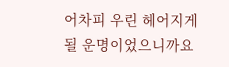어차피 우린 헤어지게 될 운명이었으니까요